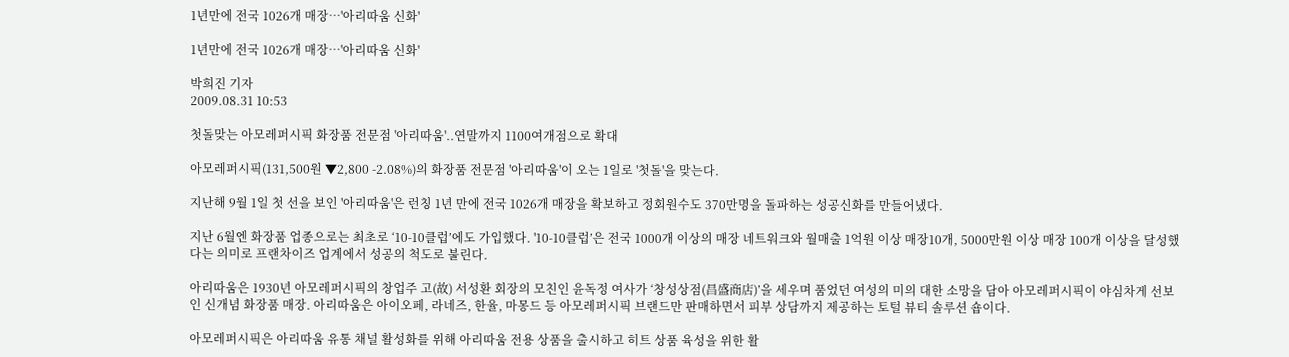1년만에 전국 1026개 매장…'아리따움 신화'

1년만에 전국 1026개 매장…'아리따움 신화'

박희진 기자
2009.08.31 10:53

첫돌맞는 아모레퍼시픽 화장품 전문점 '아리따움'..연말까지 1100여개점으로 확대

아모레퍼시픽(131,500원 ▼2,800 -2.08%)의 화장품 전문점 '아리따움'이 오는 1일로 '첫돌'을 맞는다.

지난해 9월 1일 첫 선을 보인 '아리따움'은 런칭 1년 만에 전국 1026개 매장을 확보하고 정회원수도 370만명을 돌파하는 성공신화를 만들어냈다.

지난 6월엔 화장품 업종으로는 최초로 ‘10-10클럽’에도 가입했다. '10-10클럽’은 전국 1000개 이상의 매장 네트워크와 월매출 1억원 이상 매장10개, 5000만원 이상 매장 100개 이상을 달성했다는 의미로 프랜차이즈 업계에서 성공의 척도로 불린다.

아리따움은 1930년 아모레퍼시픽의 창업주 고(故) 서성환 회장의 모친인 윤독정 여사가 ‘창성상점(昌盛商店)’을 세우며 품었던 여성의 미의 대한 소망을 담아 아모레퍼시픽이 야심차게 선보인 신개념 화장품 매장. 아리따움은 아이오페, 라네즈, 한율, 마몽드 등 아모레퍼시픽 브랜드만 판매하면서 피부 상담까지 제공하는 토털 뷰티 솔루션 숍이다.

아모레퍼시픽은 아리따움 유통 채널 활성화를 위해 아리따움 전용 상품을 출시하고 히트 상품 육성을 위한 활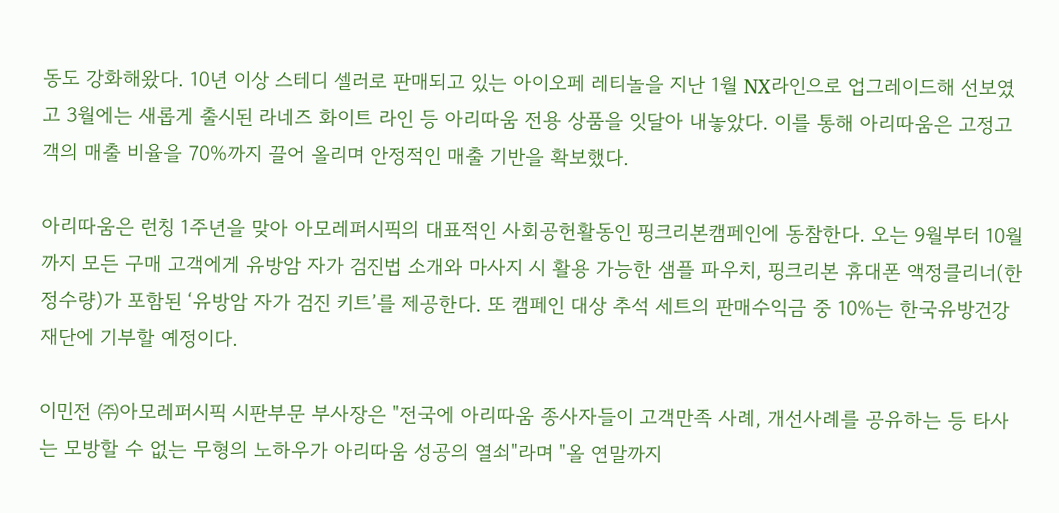동도 강화해왔다. 10년 이상 스테디 셀러로 판매되고 있는 아이오페 레티놀을 지난 1월 NX라인으로 업그레이드해 선보였고 3월에는 새롭게 출시된 라네즈 화이트 라인 등 아리따움 전용 상품을 잇달아 내놓았다. 이를 통해 아리따움은 고정고객의 매출 비율을 70%까지 끌어 올리며 안정적인 매출 기반을 확보했다.

아리따움은 런칭 1주년을 맞아 아모레퍼시픽의 대표적인 사회공헌활동인 핑크리본캠페인에 동참한다. 오는 9월부터 10월까지 모든 구매 고객에게 유방암 자가 검진법 소개와 마사지 시 활용 가능한 샘플 파우치, 핑크리본 휴대폰 액정클리너(한정수량)가 포함된 ‘유방암 자가 검진 키트’를 제공한다. 또 캠페인 대상 추석 세트의 판매수익금 중 10%는 한국유방건강재단에 기부할 예정이다.

이민전 ㈜아모레퍼시픽 시판부문 부사장은 "전국에 아리따움 종사자들이 고객만족 사례, 개선사례를 공유하는 등 타사는 모방할 수 없는 무형의 노하우가 아리따움 성공의 열쇠"라며 "올 연말까지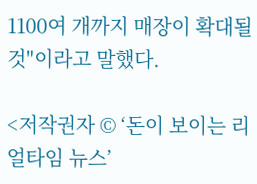1100여 개까지 매장이 확대될 것"이라고 말했다.

<저작권자 © ‘돈이 보이는 리얼타임 뉴스’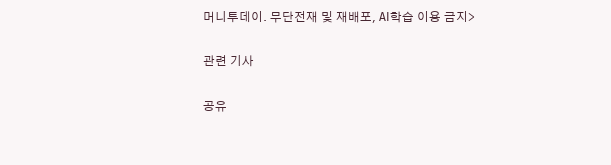머니투데이. 무단전재 및 재배포, AI학습 이용 금지>

관련 기사

공유